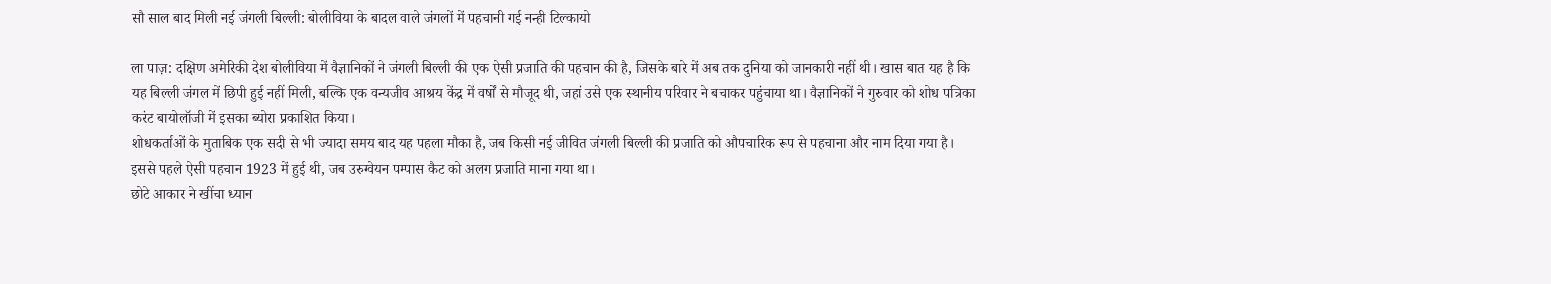सौ साल बाद मिली नई जंगली बिल्ली: बोलीविया के बादल वाले जंगलों में पहचानी गई नन्ही टिल्कायो

ला पाज़: दक्षिण अमेरिकी देश बोलीविया में वैज्ञानिकों ने जंगली बिल्ली की एक ऐसी प्रजाति की पहचान की है, जिसके बारे में अब तक दुनिया को जानकारी नहीं थी। खास बात यह है कि यह बिल्ली जंगल में छिपी हुई नहीं मिली, बल्कि एक वन्यजीव आश्रय केंद्र में वर्षों से मौजूद थी, जहां उसे एक स्थानीय परिवार ने बचाकर पहुंचाया था। वैज्ञानिकों ने गुरुवार को शोध पत्रिका करंट बायोलॉजी में इसका ब्योरा प्रकाशित किया।
शोधकर्ताओं के मुताबिक एक सदी से भी ज्यादा समय बाद यह पहला मौका है, जब किसी नई जीवित जंगली बिल्ली की प्रजाति को औपचारिक रूप से पहचाना और नाम दिया गया है। इससे पहले ऐसी पहचान 1923 में हुई थी, जब उरुग्वेयन पम्पास कैट को अलग प्रजाति माना गया था।
छोटे आकार ने खींचा ध्यान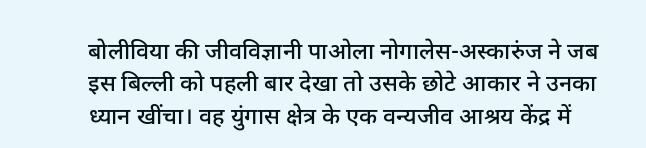बोलीविया की जीवविज्ञानी पाओला नोगालेस-अस्कारुंज ने जब इस बिल्ली को पहली बार देखा तो उसके छोटे आकार ने उनका ध्यान खींचा। वह युंगास क्षेत्र के एक वन्यजीव आश्रय केंद्र में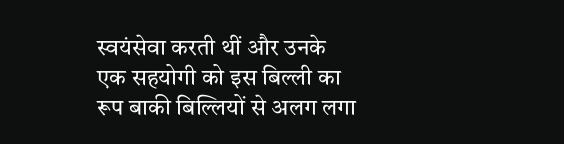स्वयंसेवा करती थीं और उनके एक सहयोगी को इस बिल्ली का रूप बाकी बिल्लियों से अलग लगा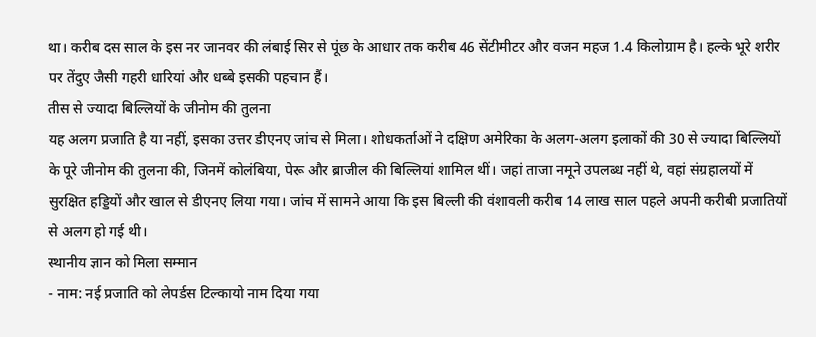था। करीब दस साल के इस नर जानवर की लंबाई सिर से पूंछ के आधार तक करीब 46 सेंटीमीटर और वजन महज 1.4 किलोग्राम है। हल्के भूरे शरीर पर तेंदुए जैसी गहरी धारियां और धब्बे इसकी पहचान हैं।
तीस से ज्यादा बिल्लियों के जीनोम की तुलना
यह अलग प्रजाति है या नहीं, इसका उत्तर डीएनए जांच से मिला। शोधकर्ताओं ने दक्षिण अमेरिका के अलग-अलग इलाकों की 30 से ज्यादा बिल्लियों के पूरे जीनोम की तुलना की, जिनमें कोलंबिया, पेरू और ब्राजील की बिल्लियां शामिल थीं। जहां ताजा नमूने उपलब्ध नहीं थे, वहां संग्रहालयों में सुरक्षित हड्डियों और खाल से डीएनए लिया गया। जांच में सामने आया कि इस बिल्ली की वंशावली करीब 14 लाख साल पहले अपनी करीबी प्रजातियों से अलग हो गई थी।
स्थानीय ज्ञान को मिला सम्मान
- नाम: नई प्रजाति को लेपर्डस टिल्कायो नाम दिया गया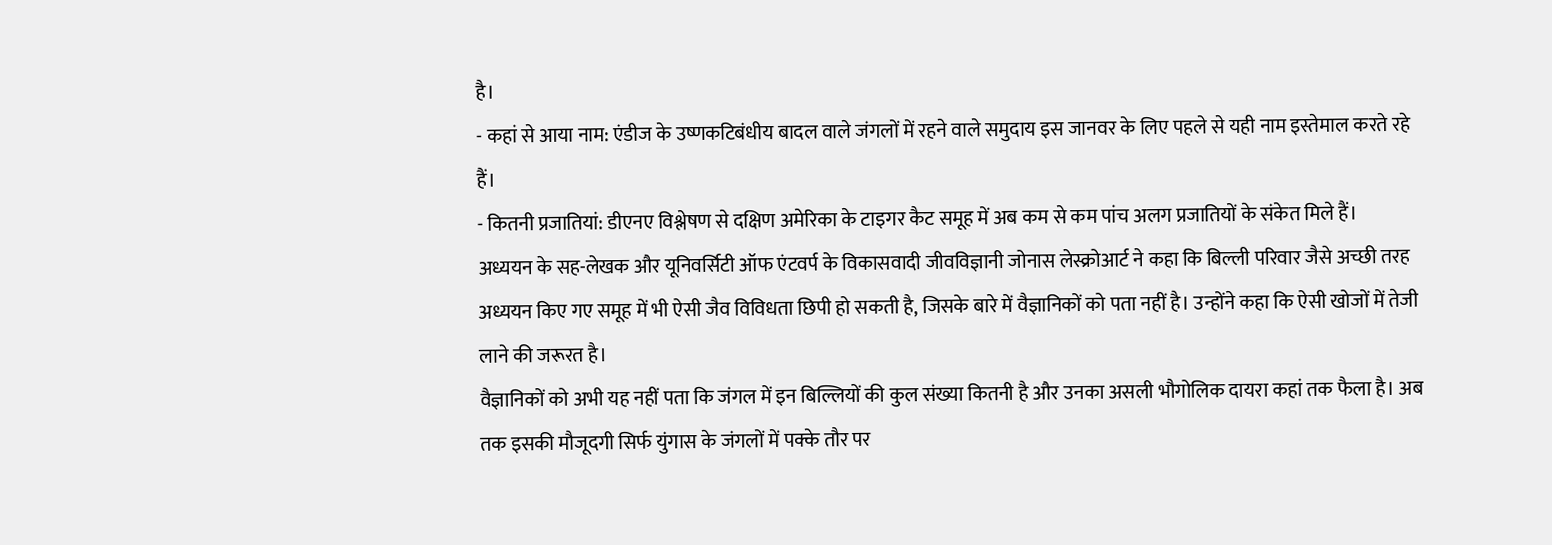है।
- कहां से आया नाम: एंडीज के उष्णकटिबंधीय बादल वाले जंगलों में रहने वाले समुदाय इस जानवर के लिए पहले से यही नाम इस्तेमाल करते रहे हैं।
- कितनी प्रजातियां: डीएनए विश्लेषण से दक्षिण अमेरिका के टाइगर कैट समूह में अब कम से कम पांच अलग प्रजातियों के संकेत मिले हैं।
अध्ययन के सह-लेखक और यूनिवर्सिटी ऑफ एंटवर्प के विकासवादी जीवविज्ञानी जोनास लेस्क्रोआर्ट ने कहा कि बिल्ली परिवार जैसे अच्छी तरह अध्ययन किए गए समूह में भी ऐसी जैव विविधता छिपी हो सकती है, जिसके बारे में वैज्ञानिकों को पता नहीं है। उन्होंने कहा कि ऐसी खोजों में तेजी लाने की जरूरत है।
वैज्ञानिकों को अभी यह नहीं पता कि जंगल में इन बिल्लियों की कुल संख्या कितनी है और उनका असली भौगोलिक दायरा कहां तक फैला है। अब तक इसकी मौजूदगी सिर्फ युंगास के जंगलों में पक्के तौर पर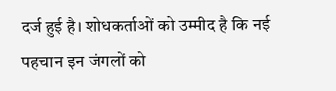दर्ज हुई है। शोधकर्ताओं को उम्मीद है कि नई पहचान इन जंगलों को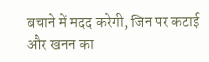बचाने में मदद करेगी, जिन पर कटाई और खनन का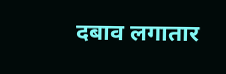दबाव लगातार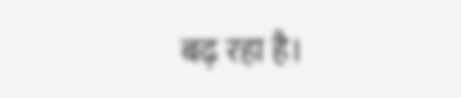बढ़ रहा है।